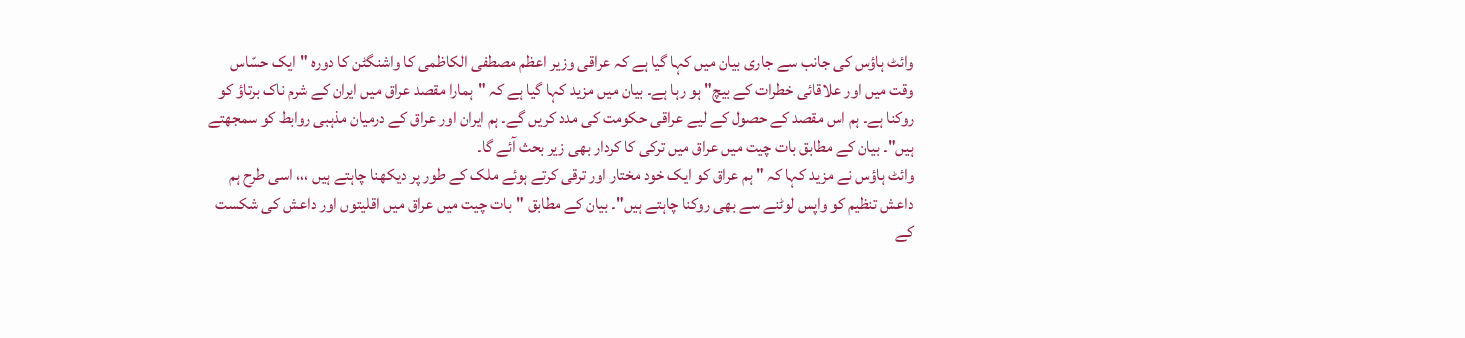وائٹ ہاؤس کی جانب سے جاری بیان میں کہا گیا ہے کہ عراقی وزیر اعظم مصطفی الکاظمی کا واشنگٹن کا دورہ "ایک حسّاس وقت میں اور علاقائی خطرات کے بیچ" ہو رہا ہے۔ بیان میں مزید کہا گیا ہے کہ "ہمارا مقصد عراق میں ایران کے شرم ناک برتاؤ کو روکنا ہے۔ ہم اس مقصد کے حصول کے لیے عراقی حکومت کی مدد کریں گے۔ ہم ایران اور عراق کے درمیان مذہبی روابط کو سمجھتے ہیں"۔ بیان کے مطابق بات چیت میں عراق میں ترکی کا کردار بھی زیر بحث آئے گا۔
وائٹ ہاؤس نے مزید کہا کہ " ہم عراق کو ایک خود مختار اور ترقی کرتے ہوئے ملک کے طور پر دیکھنا چاہتے ہیں ،،، اسی طرح ہم داعش تنظیم کو واپس لوٹنے سے بھی روکنا چاہتے ہیں"۔ بیان کے مطابق "بات چیت میں عراق میں اقلیتوں اور داعش کی شکست کے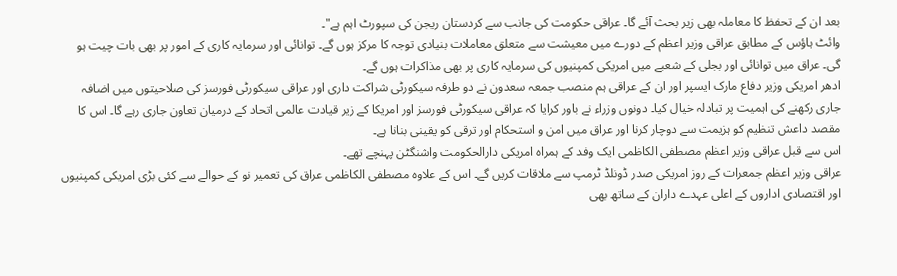بعد ان کے تحفظ کا معاملہ بھی زیر بحث آئے گا۔ عراقی حکومت کی جانب سے کردستان ریجن کی سپورٹ اہم ہے"۔
وائٹ ہاؤس کے مطابق عراقی وزیر اعظم کے دورے میں معیشت سے متعلق معاملات بنیادی توجہ کا مرکز ہوں گے۔ توانائی اور سرمایہ کاری کے امور پر بھی بات چیت ہو گی۔ عراق میں توانائی اور بجلی کے شعبے میں امریکی کمپنیوں کی سرمایہ کاری پر بھی مذاکرات ہوں گے۔
ادھر امریکی وزیر دفاع مارک ایسپر اور ان کے عراقی ہم منصب جمعہ سعدون نے دو طرفہ سیکورٹی شراکت داری اور عراقی سیکورٹی فورسز کی صلاحیتوں میں اضافہ جاری رکھنے کی اہمیت پر تبادلہ خیال کیا۔ دونوں وزراء نے باور کرایا کہ عراقی سیکورٹی فورسز اور امریکا کے زیر قیادت عالمی اتحاد کے درمیان تعاون جاری رہے گا۔ اس کا مقصد داعش تنظیم کو ہزیمت سے دوچار کرنا اور عراق میں امن و استحکام اور ترقی کو یقینی بنانا ہے۔
اس سے قبل عراقی وزیر اعظم مصطفی الکاظمی ایک وفد کے ہمراہ امریکی دارالحکومت واشنگٹن پہنچے تھے۔
عراقی وزیر اعظم جمعرات کے روز امریکی صدر ڈونلڈ ٹرمپ سے ملاقات کریں گے۔ اس کے علاوہ مصطفی الکاظمی عراق کی تعمیر نو کے حوالے سے کئی بڑی امریکی کمپنیوں اور اقتصادی اداروں کے اعلی عہدے داران کے ساتھ بھی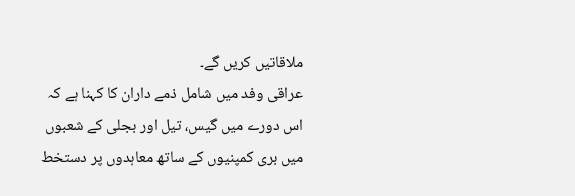ملاقاتیں کریں گے۔
عراقی وفد میں شامل ذمے داران کا کہنا ہے کہ اس دورے میں گیس، تیل اور بجلی کے شعبوں میں بری کمپنیوں کے ساتھ معاہدوں پر دستخط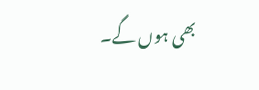بھی ہوں گے۔